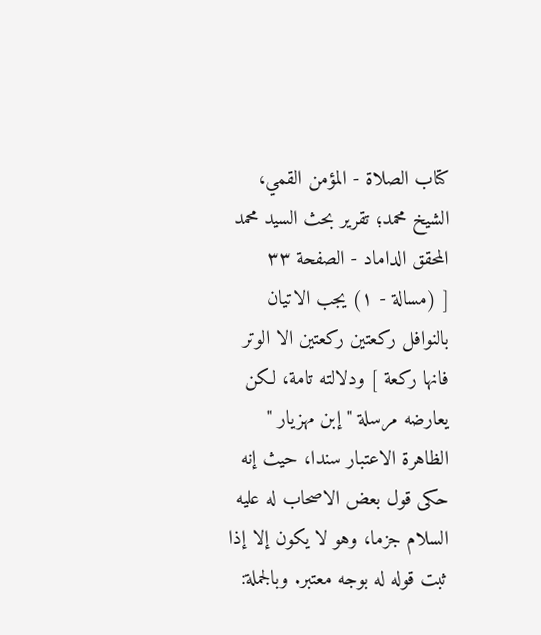كتاب الصلاة - المؤمن القمي، الشيخ محمد؛ تقرير بحث السيد محمد المحقق الداماد - الصفحة ٣٣
[ (مسالة - ١) يجب الاتيان بالنوافل ركعتين ركعتين الا الوتر فانها ركعة ] ودلالته تامة، لكن يعارضه مرسلة " إبن مهزيار " الظاهرة الاعتبار سندا، حيث إنه حكى قول بعض الاصحاب له عليه السلام جزما، وهو لا يكون إلا إذا ثبت قوله له بوجه معتبر. وبالجملة: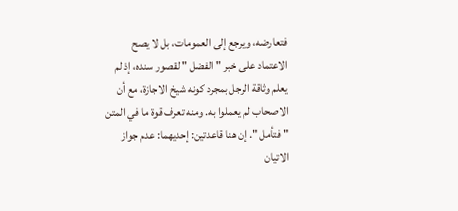فتعارضه، ويرجع إلى العمومات، بل لا يصح الاعتماد على خبر " الفضل " لقصور سنده، إذ لم يعلم وثاقة الرجل بمجرد كونه شيخ الاجازة، مع أن الاصحاب لم يعملوا به. ومنه تعرف قوة ما في المتن " فتأمل ". إن هنا قاعدتين: إحديهما: عدم جواز الاتيان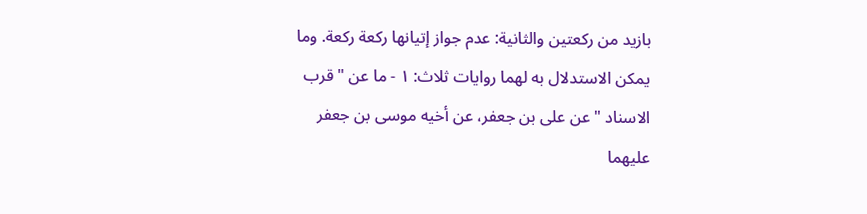بازيد من ركعتين والثانية: عدم جواز إتيانها ركعة ركعة. وما يمكن الاستدلال به لهما روايات ثلاث: ١ - ما عن " قرب الاسناد " عن على بن جعفر، عن أخيه موسى بن جعفر عليهما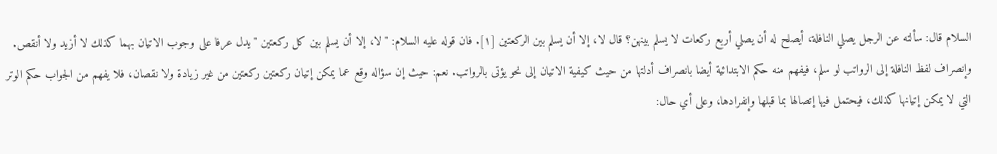السلام قال: سألته عن الرجل يصلي النافلة، أيصلح له أن يصلي أربع ركعات لا يسلم بينهن؟ قال لا، إلا أن يسلم بين الركعتين [١]. فان قوله عليه السلام: " لا، إلا أن يسلم بين كل ركعتين " يدل عرفا على وجوب الاتيان بهما كذلك لا أزيد ولا أنقص. وإنصراف لفظ النافلة إلى الرواتب لو سلم، فيفهم منه حكم الابتدائية أيضا بانصراف أدلتها من حيث كيفية الاتيان إلى نحو يؤتى بالرواتب. نعم: حيث إن سؤاله وقع عما يمكن إتيان ركعتين ركعتين من غير زيادة ولا نقصان، فلا يفهم من الجواب حكم الوتر التي لا يمكن إتيانها كذلك، فيحتمل فيها إتصالها بما قبلها وإنفرادها، وعلى أي حال: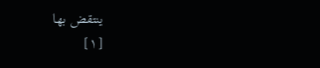ينتقض بها
[١]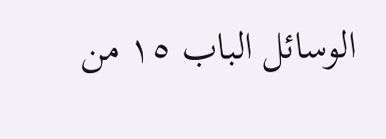الوسائل الباب ١٥ من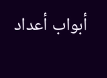أبواب أعداد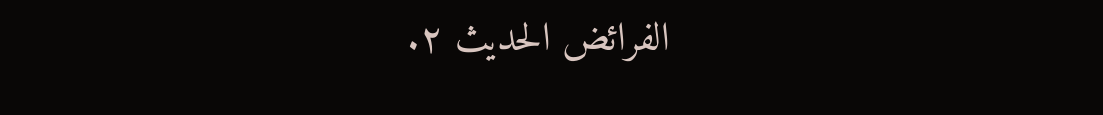الفرائض الحديث ٢.